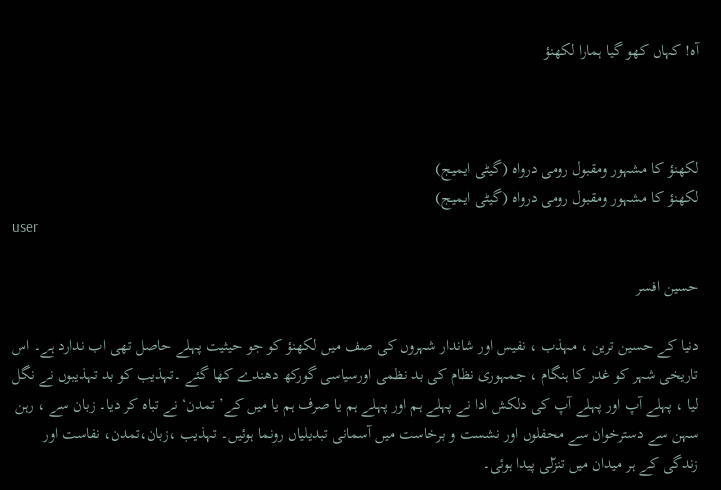آہ! کہاں کھو گیا ہمارا لکھنؤ



لکھنؤ کا مشہور ومقبول رومی درواہ (گیٹی ایمیج)
لکھنؤ کا مشہور ومقبول رومی درواہ (گیٹی ایمیج)
user

حسین افسر

دنیا کے حسین ترین ، مہذب ، نفیس اور شاندار شہروں کی صف میں لکھنؤ کو جو حیثیت پہلے حاصل تھی اب ندارد ہے۔ اس تاریخی شہر کو غدر کا ہنگام ، جمہوری نظام کی بد نظمی اورسیاسی گورکھ دھندے کھا گئے ۔تہذیب کو بد تہذیبوں نے نگل لیا ، پہلے آپ اور پہلے آپ کی دلکش ادا نے پہلے ہم اور پہلے ہم یا صرف ہم یا میں کے’ تمدن‘ نے تباہ کر دیا۔ زبان سے ، رہن سہن سے دسترخوان سے محفلوں اور نشست و برخاست میں آسمانی تبدیلیاں رونما ہوئیں۔ تہذیب ،زبان،تمدن، نفاست اور زندگی کے ہر میدان میں تنزّلی پیدا ہوئی۔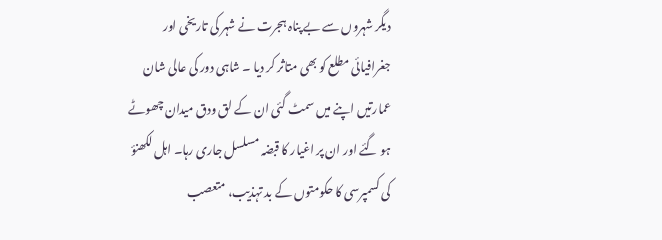دیگر شہروں سے بے پناہ ہجرت نے شہر کی تاریخی اور جغرافیائی مطلع کو بھی متاثر کر دیا ۔ شاہی دور کی عالی شان عمارتیں اپنے میں سمٹ گئی ان کے لق ودق میدان چھوٹے ہو گئے اور ان پر اغیار کا قبضہ مسلسل جاری رہا۔ اہل لکھنؤ کی کسمپرسی کا حکومتوں کے بد تہذیب، متعصب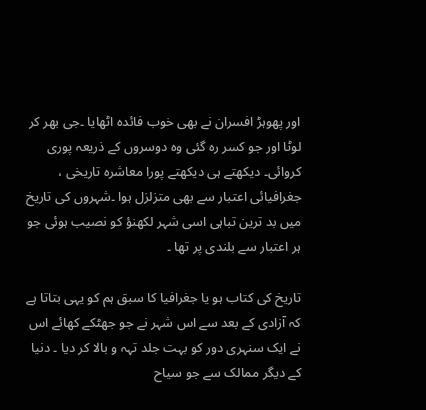اور پھوہڑ افسران نے بھی خوب فائدہ اٹھایا ۔جی بھر کر لوٹا اور جو کسر رہ گئی وہ دوسروں کے ذریعہ پوری کروائی۔ دیکھتے ہی دیکھتے پورا معاشرہ تاریخی ، جغرافیائی اعتبار سے بھی متزلزل ہوا ۔شہروں کی تاریخ میں بد ترین تباہی اسی شہر لکھنؤ کو نصیب ہوئی جو ہر اعتبار سے بلندی پر تھا ۔

تاریخ کی کتاب ہو یا جغرافیا کا سبق ہم کو یہی بتاتا ہے کہ آزادی کے بعد سے اس شہر نے جو جھٹکے کھائے اس نے ایک سنہری دور کو بہت جلد تہہ و بالا کر دیا ۔ دنیا کے دیگر ممالک سے جو سیاح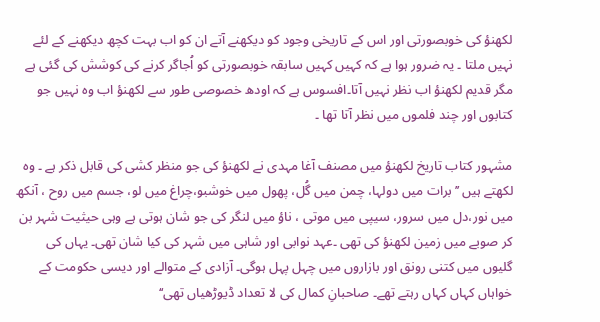لکھنؤ کی خوبصورتی اور اس کے تاریخی وجود کو دیکھنے آتے ان کو اب بہت کچھ دیکھنے کے لئے نہیں ملتا ۔ یہ ضرور ہوا ہے کہ کہیں کہیں سابقہ خوبصورتی کو اُجاگر کرنے کی کوشش کی گئی ہے مگر قدیم لکھنؤ اب نظر نہیں آتا۔افسوس ہے کہ اودھ خصوصی طور سے لکھنؤ اب وہ نہیں جو کتابوں اور چند فلموں میں نظر آتا تھا ۔

مشہور کتاب تاریخ لکھنؤ میں مصنف آغا مہدی نے لکھنؤ کی جو منظر کشی کی قابل ذکر ہے ۔ وہ لکھتے ہیں ’’برات میں دولہا، چمن میں گُل، پھول میں خوشبو،چراغ میں لو، جسم میں روح ، آنکھ میں نور،دل میں سرور، سیپی میں موتی ، ناؤ میں لنگر کی جو شان ہوتی ہے وہی حیثیت شہر بن کر صوبے میں زمین لکھنؤ کی تھی ۔عہد نوابی اور شاہی میں شہر کی کیا شان تھی۔ یہاں کی گلیوں میں کتنی رونق اور بازاروں میں چہل پہل ہوگی۔ آزادی کے متوالے اور دیسی حکومت کے خواہاں کہاں کہاں رہتے تھے۔ صاحبانِ کمال کی لا تعداد ڈیوڑھیاں تھی‘‘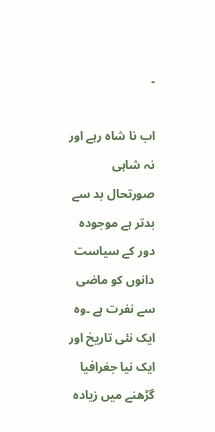۔

اب نا شاہ رہے اور نہ شاہی صورتحال بد سے بدتر ہے موجودہ دور کے سیاست دانوں کو ماضی سے نفرت ہے ۔وہ ایک نئی تاریخ اور ایک نیا جغرافیا گڑھنے میں زیادہ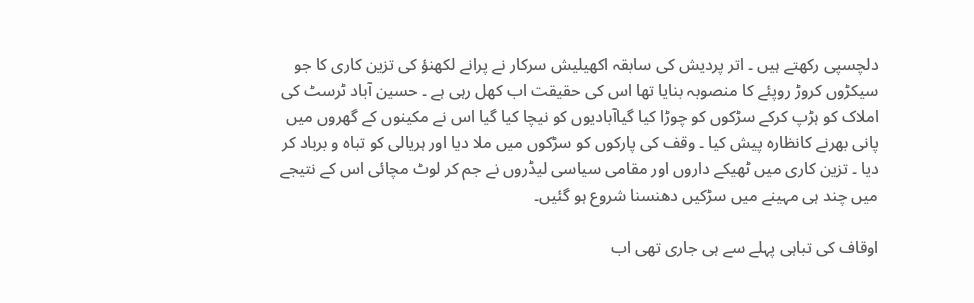دلچسپی رکھتے ہیں ۔ اتر پردیش کی سابقہ اکھیلیش سرکار نے پرانے لکھنؤ کی تزین کاری کا جو سیکڑوں کروڑ روپئے کا منصوبہ بنایا تھا اس کی حقیقت اب کھل رہی ہے ۔ حسین آباد ٹرسٹ کی املاک کو ہڑپ کرکے سڑکوں کو چوڑا کیا گیاآبادیوں کو نیچا کیا گیا اس نے مکینوں کے گھروں میں پانی بھرنے کانظارہ پیش کیا ۔ وقف کی پارکوں کو سڑکوں میں ملا دیا اور ہریالی کو تباہ و برباد کر دیا ۔ تزین کاری میں ٹھیکے داروں اور مقامی سیاسی لیڈروں نے جم کر لوٹ مچائی اس کے نتیجے میں چند ہی مہینے میں سڑکیں دھنسنا شروع ہو گئیں۔

اوقاف کی تباہی پہلے سے ہی جاری تھی اب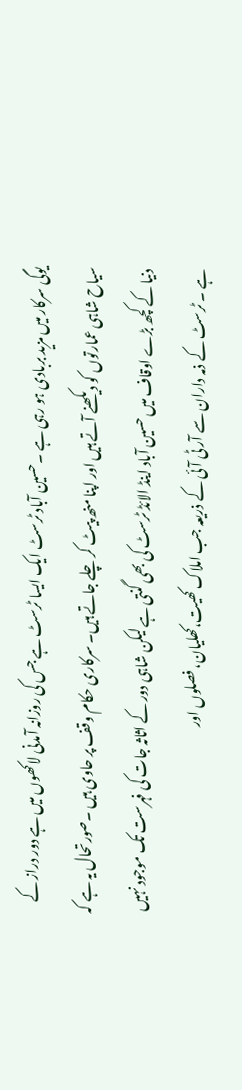یوگی سرکار میں مزید بربادی ہو رہی ہے ۔حسین آباد ٹرسٹ ایک ایسا ٹرسٹ ہے جس کی روزانہ آمدنی لاکھوں میں ہے دور دراز کے سیاح شاہی عمارتوں کو دیکھنے آتے ہیں اور اپنا منھ پیٹ کر چلے جاتے ہیں۔ سرکاری حکام وقف پر حاوی ہیں ۔صورتحال یہ ہے کہ دنیا کے کچھ بڑے اوقاف میں حسین آباد اینڈ الائڈ ٹرسٹ کی بھی گنتی ہے لیکن شاہی دور کے اثاثہ جات کی فہرست تک موجود نہیں ہے ۔ ٹرسٹ کے ذمہ داران سے آر ٹی آئی کے ذریعہ جب املاک کھیت،کھلیان، فصلوں اور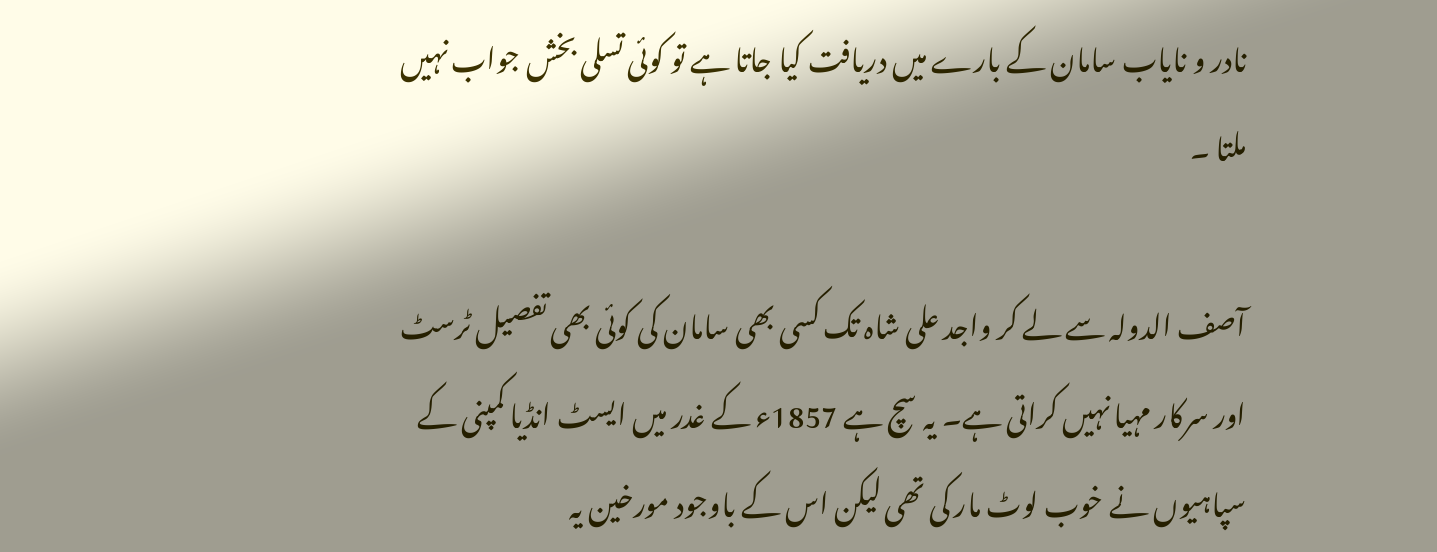نادر و نایاب سامان کے بارے میں دریافت کیا جاتا ہے تو کوئی تسلی بخش جواب نہیں ملتا ۔

آصف الدولہ سے لے کر واجد علی شاہ تک کسی بھی سامان کی کوئی بھی تفصیل ٹرسٹ اور سرکار مہیا نہیں کراتی ہے۔ یہ سچ ہے 1857ء کے غدر میں ایسٹ انڈیا کمپنی کے سپاہیوں نے خوب لوٹ مار کی تھی لیکن اس کے باوجود مورخین یہ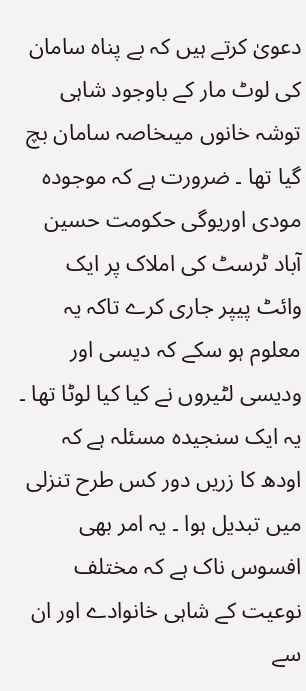دعویٰ کرتے ہیں کہ بے پناہ سامان کی لوٹ مار کے باوجود شاہی توشہ خانوں میںخاصہ سامان بچ گیا تھا ۔ ضرورت ہے کہ موجودہ مودی اوریوگی حکومت حسین آباد ٹرسٹ کی املاک پر ایک وائٹ پیپر جاری کرے تاکہ یہ معلوم ہو سکے کہ دیسی اور ودیسی لٹیروں نے کیا کیا لوٹا تھا ۔ یہ ایک سنجیدہ مسئلہ ہے کہ اودھ کا زریں دور کس طرح تنزلی میں تبدیل ہوا ۔ یہ امر بھی افسوس ناک ہے کہ مختلف نوعیت کے شاہی خانوادے اور ان سے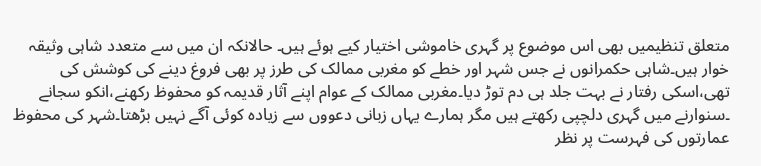متعلق تنظیمیں بھی اس موضوع پر گہری خاموشی اختیار کیے ہوئے ہیں۔ حالانکہ ان میں سے متعدد شاہی وثیقہ خوار ہیں۔شاہی حکمرانوں نے جس شہر اور خطے کو مغربی ممالک کی طرز پر بھی فروغ دینے کی کوشش کی تھی،اسکی رفتار نے بہت جلد ہی دم توڑ دیا۔مغربی ممالک کے عوام اپنے آثار قدیمہ کو محفوظ رکھنے،انکو سجانے ۔سنوارنے میں گہری دلچپی رکھتے ہیں مگر ہمارے یہاں زبانی دعووں سے زیادہ کوئی آگے نہیں بڑھتا۔شہر کی محفوظ عمارتوں کی فہرست پر نظر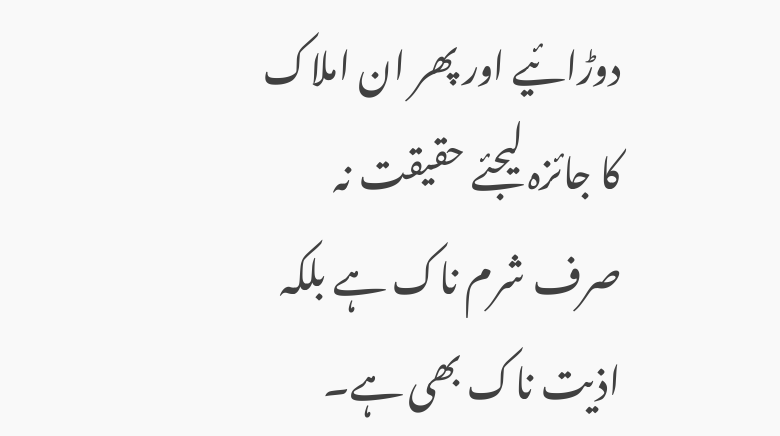دوڑائیے اور پھر ان املاک کا جائزہ لیجئے حقیقت نہ صرف شرم ناک ہے بلکہ اذیت ناک بھی ہے۔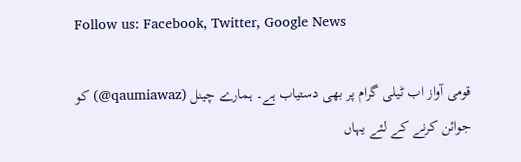Follow us: Facebook, Twitter, Google News

قومی آواز اب ٹیلی گرام پر بھی دستیاب ہے۔ ہمارے چینل (qaumiawaz@) کو جوائن کرنے کے لئے یہاں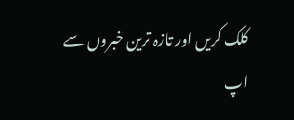کلک کریں اور تازہ ترین خبروں سے اپ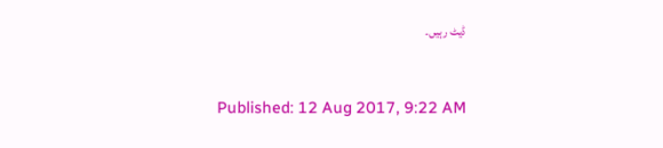ڈیٹ رہیں۔


Published: 12 Aug 2017, 9:22 AM